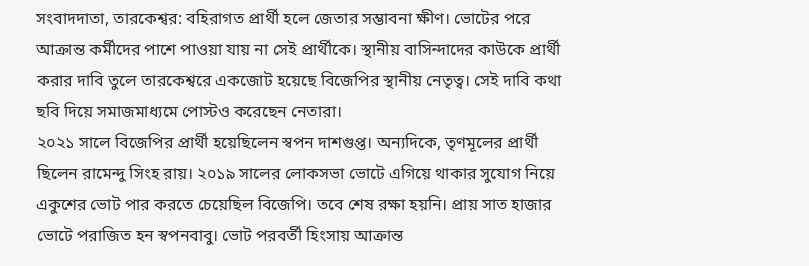সংবাদদাতা, তারকেশ্বর: বহিরাগত প্রার্থী হলে জেতার সম্ভাবনা ক্ষীণ। ভোটের পরে আক্রান্ত কর্মীদের পাশে পাওয়া যায় না সেই প্রার্থীকে। স্থানীয় বাসিন্দাদের কাউকে প্রার্থী করার দাবি তুলে তারকেশ্বরে একজোট হয়েছে বিজেপির স্থানীয় নেতৃত্ব। সেই দাবি কথা ছবি দিয়ে সমাজমাধ্যমে পোস্টও করেছেন নেতারা।
২০২১ সালে বিজেপির প্রার্থী হয়েছিলেন স্বপন দাশগুপ্ত। অন্যদিকে, তৃণমূলের প্রার্থী ছিলেন রামেন্দু সিংহ রায়। ২০১৯ সালের লোকসভা ভোটে এগিয়ে থাকার সুযোগ নিয়ে একুশের ভোট পার করতে চেয়েছিল বিজেপি। তবে শেষ রক্ষা হয়নি। প্রায় সাত হাজার ভোটে পরাজিত হন স্বপনবাবু। ভোট পরবর্তী হিংসায় আক্রান্ত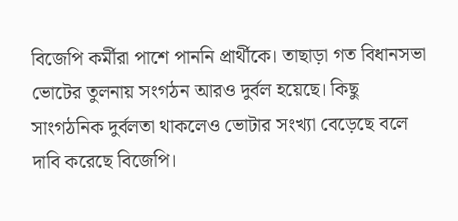বিজেপি কর্মীরা পাশে পাননি প্রার্থীকে। তাছাড়া গত বিধানসভা ভোটের তুলনায় সংগঠন আরও দুর্বল হয়েছে। কিছু সাংগঠনিক দুর্বলতা থাকলেও ভোটার সংখ্যা বেড়েছে বলে দাবি করেছে বিজেপি।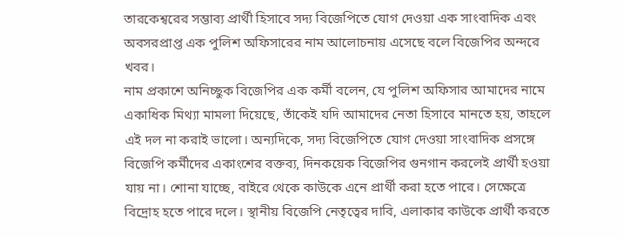তারকেশ্বরের সম্ভাব্য প্রার্থী হিসাবে সদ্য বিজেপিতে যোগ দেওয়া এক সাংবাদিক এবং অবসরপ্রাপ্ত এক পুলিশ অফিসারের নাম আলোচনায় এসেছে বলে বিজেপির অন্দরে খবর।
নাম প্রকাশে অনিচ্ছুক বিজেপির এক কর্মী বলেন, যে পুলিশ অফিসার আমাদের নামে একাধিক মিথ্যা মামলা দিয়েছে, তাঁকেই যদি আমাদের নেতা হিসাবে মানতে হয়, তাহলে এই দল না করাই ভালো। অন্যদিকে, সদ্য বিজেপিতে যোগ দেওয়া সাংবাদিক প্রসঙ্গে বিজেপি কর্মীদের একাংশের বক্তব্য, দিনকয়েক বিজেপির গুনগান করলেই প্রার্থী হওয়া যায় না। শোনা যাচ্ছে, বাইরে থেকে কাউকে এনে প্রার্থী করা হতে পারে। সেক্ষেত্রে বিদ্রোহ হতে পারে দলে। স্থানীয় বিজেপি নেতৃত্বের দাবি, এলাকার কাউকে প্রার্থী করতে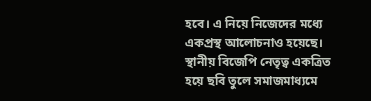হবে। এ নিয়ে নিজেদের মধ্যে একপ্রস্থ আলোচনাও হয়েছে।
স্থানীয় বিজেপি নেতৃত্ব একত্রিত হয়ে ছবি তুলে সমাজমাধ্যমে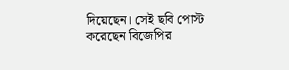দিয়েছেন। সেই ছবি পোস্ট করেছেন বিজেপির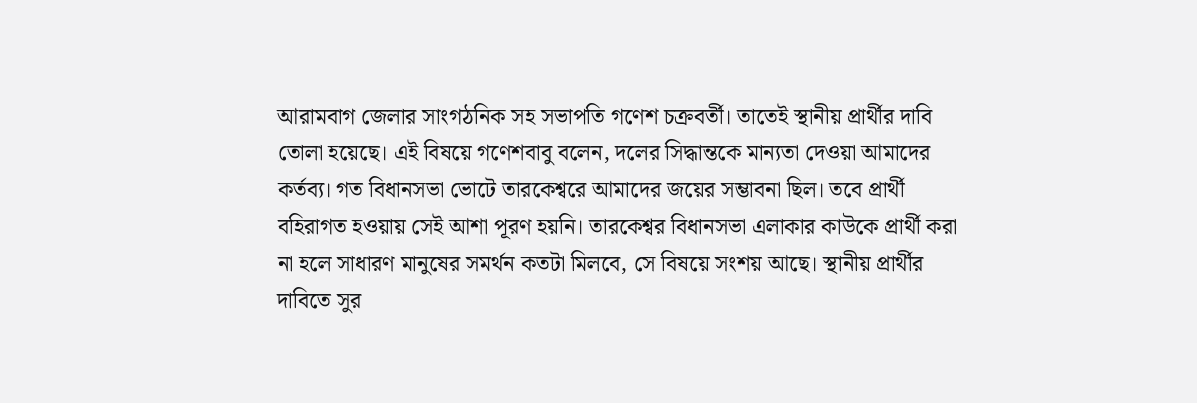আরামবাগ জেলার সাংগঠনিক সহ সভাপতি গণেশ চক্রবর্তী। তাতেই স্থানীয় প্রার্থীর দাবি তোলা হয়েছে। এই বিষয়ে গণেশবাবু বলেন, দলের সিদ্ধান্তকে মান্যতা দেওয়া আমাদের কর্তব্য। গত বিধানসভা ভোটে তারকেশ্বরে আমাদের জয়ের সম্ভাবনা ছিল। তবে প্রার্থী বহিরাগত হওয়ায় সেই আশা পূরণ হয়নি। তারকেশ্বর বিধানসভা এলাকার কাউকে প্রার্থী করা না হলে সাধারণ মানুষের সমর্থন কতটা মিলবে, সে বিষয়ে সংশয় আছে। স্থানীয় প্রার্থীর দাবিতে সুর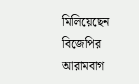মিলিয়েছেন বিজেপির আরামবাগ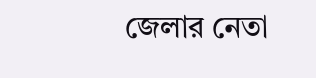জেলার নেতা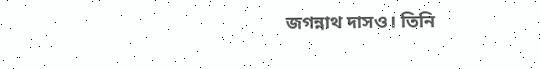জগন্নাথ দাসও। তিনি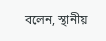বলেন, স্থানীয়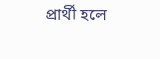প্রার্থী হলে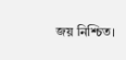জয় নিশ্চিত।